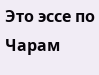Это эссе по Чарам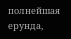полнейшая ерунда,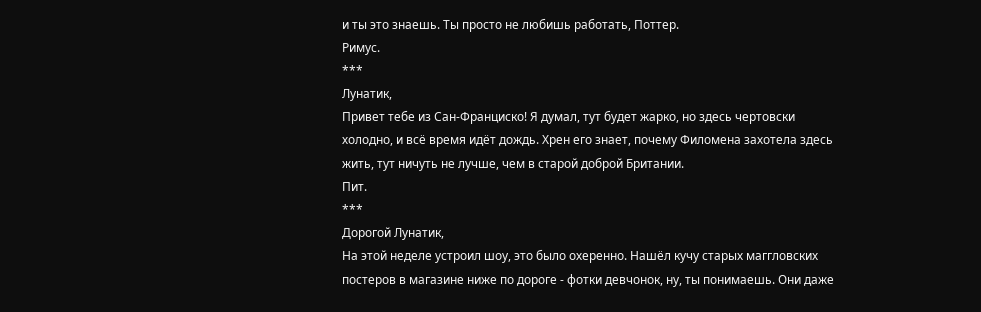и ты это знаешь. Ты просто не любишь работать, Поттер.
Римус.
***
Лунатик,
Привет тебе из Сан-Франциско! Я думал, тут будет жарко, но здесь чертовски холодно, и всё время идёт дождь. Хрен его знает, почему Филомена захотела здесь жить, тут ничуть не лучше, чем в старой доброй Британии.
Пит.
***
Дорогой Лунатик,
На этой неделе устроил шоу, это было охеренно. Нашёл кучу старых маггловских постеров в магазине ниже по дороге - фотки девчонок, ну, ты понимаешь. Они даже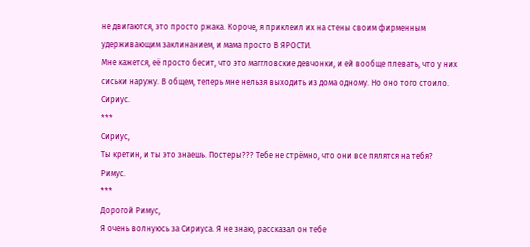не двигаются, это просто ржака. Короче, я приклеил их на стены своим фирменным удерживающим заклинанием, и мама просто В ЯРОСТИ.
Мне кажется, её просто бесит, что это маггловские девчонки, и ей вообще плевать, что у них сиськи наружу. В общем, теперь мне нельзя выходить из дома одному. Но оно того стоило.
Сириус.
***
Сириус,
Ты кретин, и ты это знаешь. Постеры??? Тебе не стрёмно, что они все пялятся на тебя?
Римус.
***
Дорогой Римус,
Я очень волнуюсь за Сириуса. Я не знаю, рассказал он тебе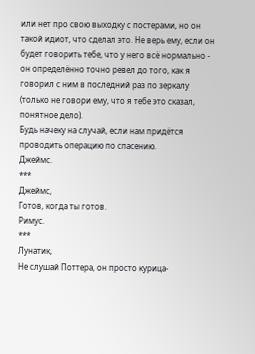или нет про свою выходку с постерами, но он такой идиот, что сделал это. Не верь ему, если он будет говорить тебе, что у него всё нормально - он определённо точно ревел до того, как я говорил с ним в последний раз по зеркалу (только не говори ему, что я тебе это сказал, понятное дело).
Будь начеку на случай, если нам придётся проводить операцию по спасению.
Джеймс.
***
Джеймс,
Готов, когда ты готов.
Римус.
***
Лунатик,
Не слушай Поттера, он просто курица-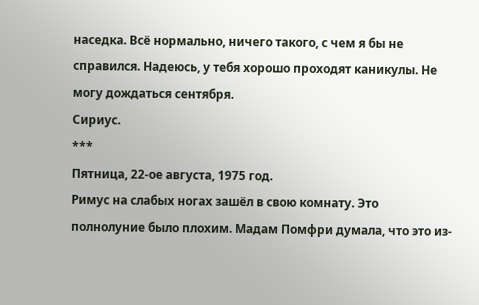наседка. Всё нормально, ничего такого, с чем я бы не справился. Надеюсь, у тебя хорошо проходят каникулы. Не могу дождаться сентября.
Сириус.
***
Пятница, 22-ое августа, 1975 год.
Римус на слабых ногах зашёл в свою комнату. Это полнолуние было плохим. Мадам Помфри думала, что это из-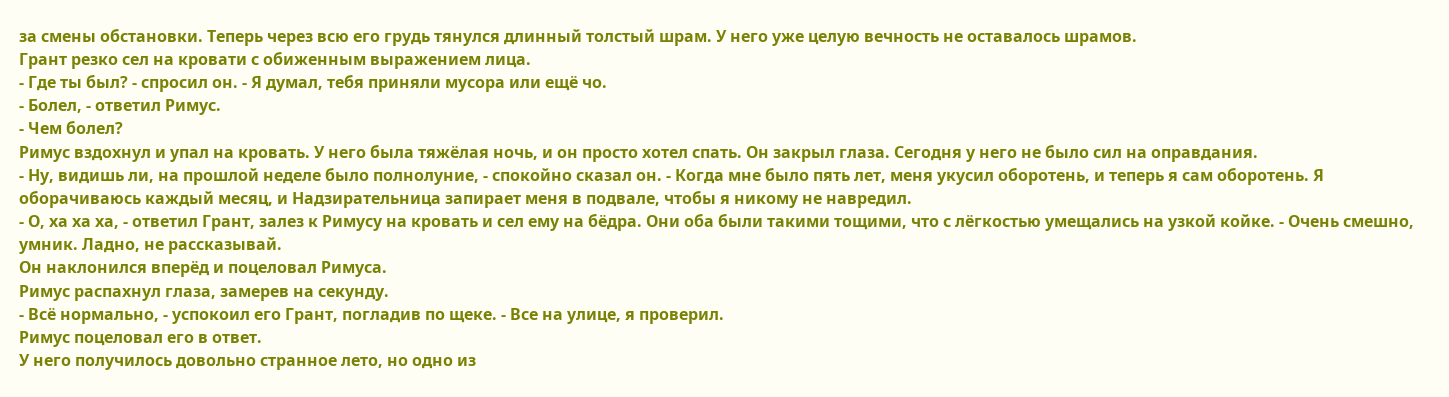за смены обстановки. Теперь через всю его грудь тянулся длинный толстый шрам. У него уже целую вечность не оставалось шрамов.
Грант резко сел на кровати с обиженным выражением лица.
- Где ты был? - спросил он. - Я думал, тебя приняли мусора или ещё чо.
- Болел, - ответил Римус.
- Чем болел?
Римус вздохнул и упал на кровать. У него была тяжёлая ночь, и он просто хотел спать. Он закрыл глаза. Сегодня у него не было сил на оправдания.
- Ну, видишь ли, на прошлой неделе было полнолуние, - спокойно сказал он. - Когда мне было пять лет, меня укусил оборотень, и теперь я сам оборотень. Я оборачиваюсь каждый месяц, и Надзирательница запирает меня в подвале, чтобы я никому не навредил.
- О, ха ха ха, - ответил Грант, залез к Римусу на кровать и сел ему на бёдра. Они оба были такими тощими, что с лёгкостью умещались на узкой койке. - Очень смешно, умник. Ладно, не рассказывай.
Он наклонился вперёд и поцеловал Римуса.
Римус распахнул глаза, замерев на секунду.
- Всё нормально, - успокоил его Грант, погладив по щеке. - Все на улице, я проверил.
Римус поцеловал его в ответ.
У него получилось довольно странное лето, но одно из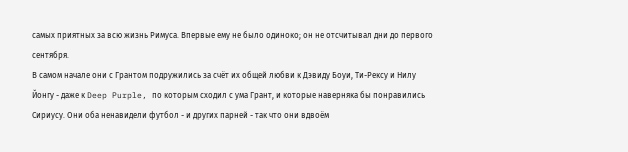самых приятных за всю жизнь Римуса. Впервые ему не было одиноко; он не отсчитывал дни до первого сентября.
В самом начале они с Грантом подружились за счёт их общей любви к Дэвиду Боуи, Ти-Рексу и Нилу Йонгу - даже к Deep Purple, по которым сходил с ума Грант, и которые наверняка бы понравились Сириусу. Они оба ненавидели футбол - и других парней - так что они вдвоём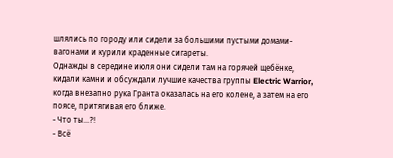шлялись по городу или сидели за большими пустыми домами-вагонами и курили краденные сигареты.
Однажды в середине июля они сидели там на горячей щебёнке, кидали камни и обсуждали лучшие качества группы Electric Warrior, когда внезапно рука Гранта оказалась на его колене, а затем на его поясе, притягивая его ближе.
- Что ты…?!
- Всё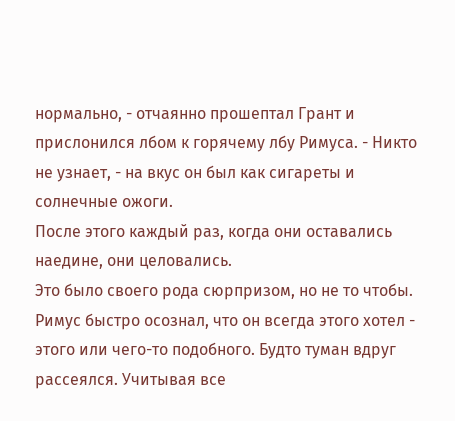нормально, - отчаянно прошептал Грант и прислонился лбом к горячему лбу Римуса. - Никто не узнает, - на вкус он был как сигареты и солнечные ожоги.
После этого каждый раз, когда они оставались наедине, они целовались.
Это было своего рода сюрпризом, но не то чтобы. Римус быстро осознал, что он всегда этого хотел - этого или чего-то подобного. Будто туман вдруг рассеялся. Учитывая все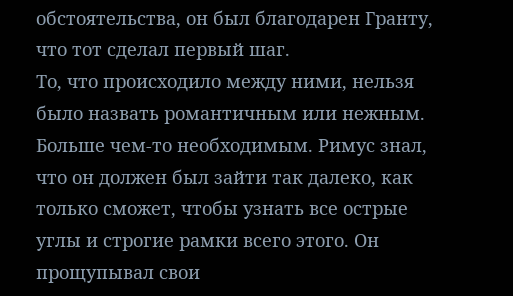обстоятельства, он был благодарен Гранту, что тот сделал первый шаг.
То, что происходило между ними, нельзя было назвать романтичным или нежным. Больше чем-то необходимым. Римус знал, что он должен был зайти так далеко, как только сможет, чтобы узнать все острые углы и строгие рамки всего этого. Он прощупывал свои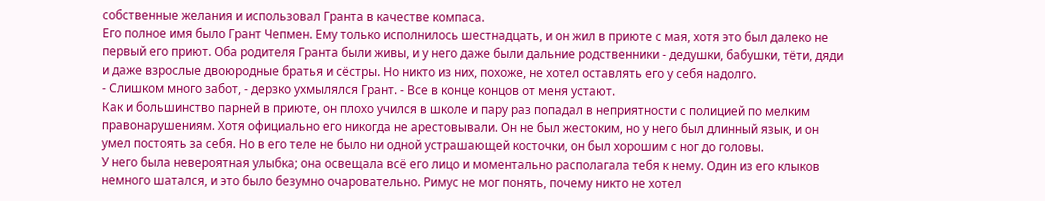собственные желания и использовал Гранта в качестве компаса.
Его полное имя было Грант Чепмен. Ему только исполнилось шестнадцать, и он жил в приюте с мая, хотя это был далеко не первый его приют. Оба родителя Гранта были живы, и у него даже были дальние родственники - дедушки, бабушки, тёти, дяди и даже взрослые двоюродные братья и сёстры. Но никто из них, похоже, не хотел оставлять его у себя надолго.
- Слишком много забот, - дерзко ухмылялся Грант. - Все в конце концов от меня устают.
Как и большинство парней в приюте, он плохо учился в школе и пару раз попадал в неприятности с полицией по мелким правонарушениям. Хотя официально его никогда не арестовывали. Он не был жестоким, но у него был длинный язык, и он умел постоять за себя. Но в его теле не было ни одной устрашающей косточки, он был хорошим с ног до головы.
У него была невероятная улыбка; она освещала всё его лицо и моментально располагала тебя к нему. Один из его клыков немного шатался, и это было безумно очаровательно. Римус не мог понять, почему никто не хотел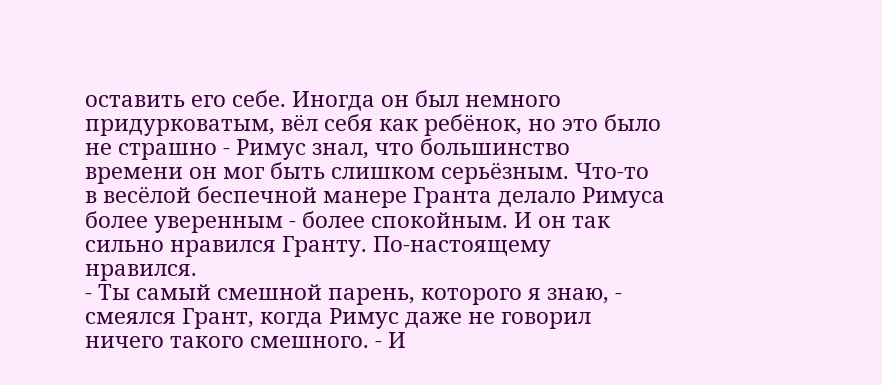оставить его себе. Иногда он был немного придурковатым, вёл себя как ребёнок, но это было не страшно - Римус знал, что большинство времени он мог быть слишком серьёзным. Что-то в весёлой беспечной манере Гранта делало Римуса более уверенным - более спокойным. И он так сильно нравился Гранту. По-настоящему нравился.
- Ты самый смешной парень, которого я знаю, - смеялся Грант, когда Римус даже не говорил ничего такого смешного. - И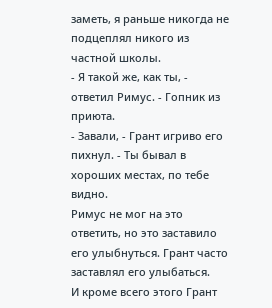заметь, я раньше никогда не подцеплял никого из частной школы.
- Я такой же, как ты, - ответил Римус. - Гопник из приюта.
- Завали, - Грант игриво его пихнул. - Ты бывал в хороших местах, по тебе видно.
Римус не мог на это ответить, но это заставило его улыбнуться. Грант часто заставлял его улыбаться.
И кроме всего этого Грант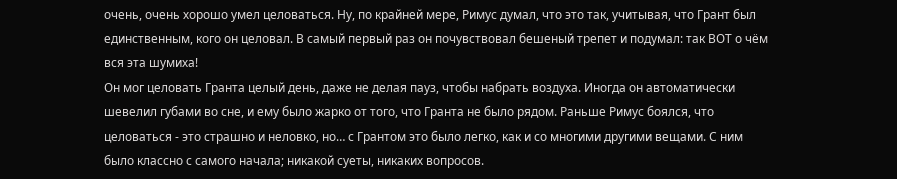очень, очень хорошо умел целоваться. Ну, по крайней мере, Римус думал, что это так, учитывая, что Грант был единственным, кого он целовал. В самый первый раз он почувствовал бешеный трепет и подумал: так ВОТ о чём вся эта шумиха!
Он мог целовать Гранта целый день, даже не делая пауз, чтобы набрать воздуха. Иногда он автоматически шевелил губами во сне, и ему было жарко от того, что Гранта не было рядом. Раньше Римус боялся, что целоваться - это страшно и неловко, но… с Грантом это было легко, как и со многими другими вещами. С ним было классно с самого начала; никакой суеты, никаких вопросов.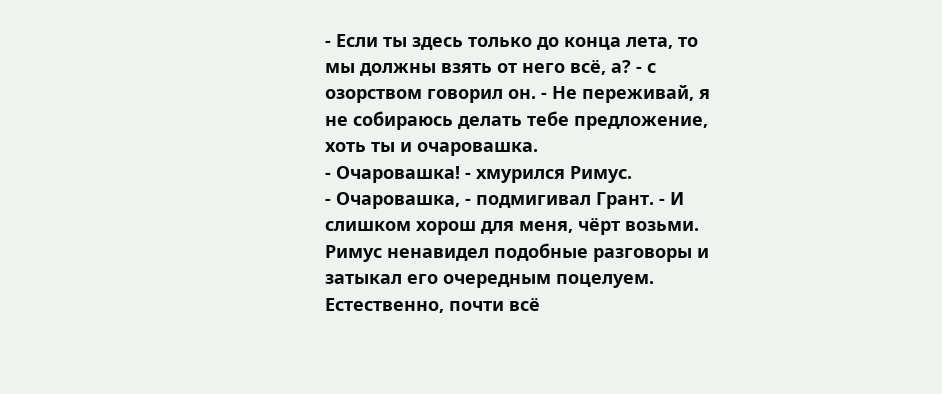- Если ты здесь только до конца лета, то мы должны взять от него всё, а? - с озорством говорил он. - Не переживай, я не собираюсь делать тебе предложение, хоть ты и очаровашка.
- Очаровашка! - хмурился Римус.
- Очаровашка, - подмигивал Грант. - И слишком хорош для меня, чёрт возьми.
Римус ненавидел подобные разговоры и затыкал его очередным поцелуем.
Естественно, почти всё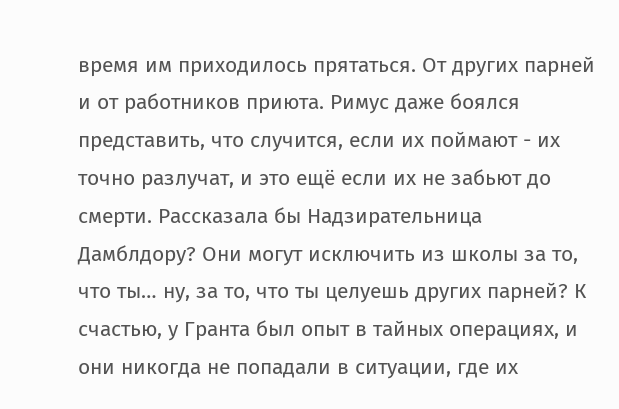время им приходилось прятаться. От других парней и от работников приюта. Римус даже боялся представить, что случится, если их поймают - их точно разлучат, и это ещё если их не забьют до смерти. Рассказала бы Надзирательница Дамблдору? Они могут исключить из школы за то, что ты… ну, за то, что ты целуешь других парней? К счастью, у Гранта был опыт в тайных операциях, и они никогда не попадали в ситуации, где их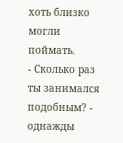хоть близко могли поймать.
- Сколько раз ты занимался подобным? - однажды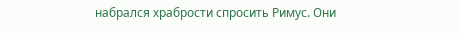набрался храбрости спросить Римус. Они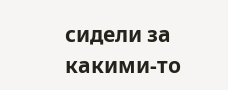сидели за какими-то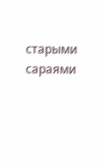старыми сараями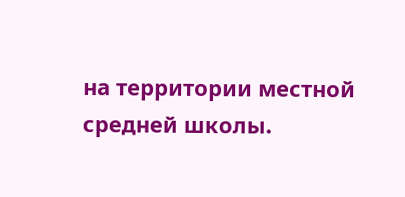на территории местной средней школы.